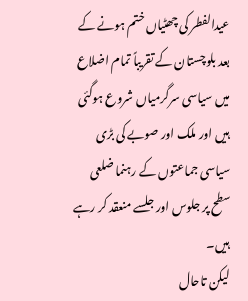عیدالفطر کی چھٹیاں ختم ہونے کے بعد بلوچستان کے تقریباً تمام اضلاع میں سیاسی سرگرمیاں شروع ہوگئی ہیں اور ملک اور صوبے کی بڑی سیاسی جماعتوں کے رہنما ضلعی سطح پر جلوس اور جلسے منعقد کر رہے ہیں۔
لیکن تاحال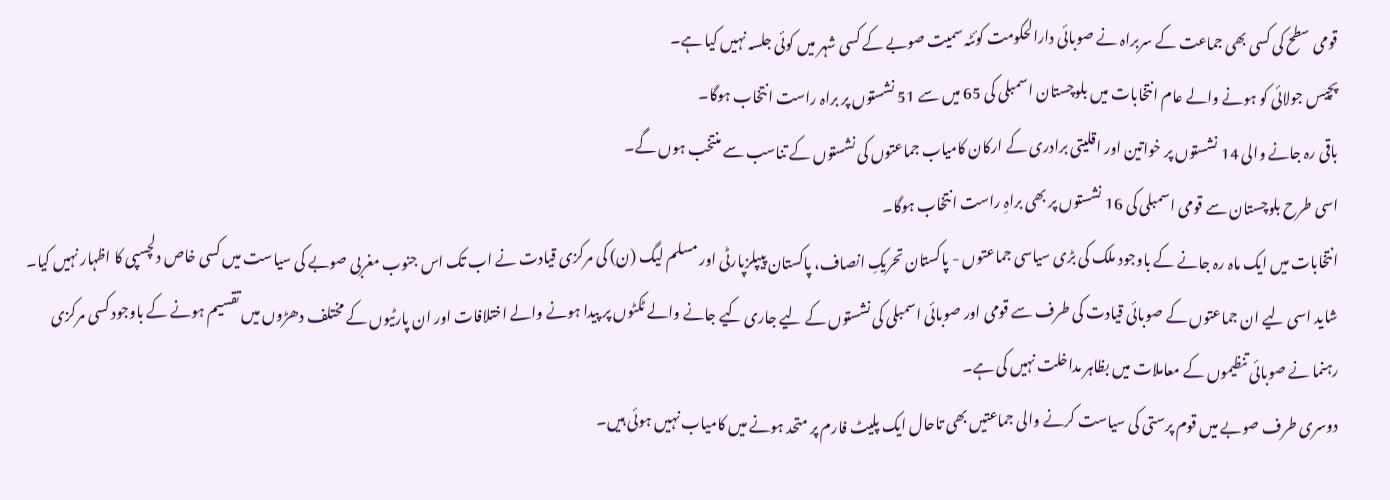قومی سطح کی کسی بھی جماعت کے سربراہ نے صوبائی دارالحکومت کوئٹہ سمیت صوبے کے کسی شہر میں کوئی جلسہ نہیں کیا ہے۔
پچیس جولائی کو ہونے والے عام انتخابات میں بلوچستان اسمبلی کی 65 میں سے 51 نشستوں پر براہ راست انتخاب ہوگا۔
باقی رہ جانے والی 14 نشستوں پر خواتین اور اقلیتی برادری کے ارکان کامیاب جماعتوں کی نشستوں کے تناسب سے منتخب ہوں گے۔
اسی طرح بلوچستان سے قومی اسمبلی کی 16 نشستوں پر بھی براہِ راست انتخاب ہوگا۔
انتخابات میں ایک ماہ رہ جانے کے باوجود ملک کی بڑی سیاسی جماعتوں - پاکستان تحریکِ انصاف، پاکستان پیپلزپارٹی اور مسلم لیگ (ن) کی مرکزی قیادت نے اب تک اس جنوب مغربی صوبے کی سیاست میں کسی خاص دلچسپی کا اظہار نہیں کیا۔
شاید اسی لیے ان جماعتوں کے صوبائی قیادت کی طرف سے قومی اور صوبائی اسمبلی کی نشستوں کے لیے جاری کیے جانے والے ٹکٹوں پر پیدا ہونے والے اختلافات اور ان پارٹیوں کے مختلف دھڑوں میں تقسیم ہونے کے باوجود کسی مرکزی رہنما نے صوبائی تنظیموں کے معاملات میں بظاہر مداخلت نہیں کی ہے۔
دوسری طرف صوبے میں قوم پرستی کی سیاست کرنے والی جماعتیں بھی تاحال ایک پلیٹ فارم پر متحد ہونے میں کامیاب نہیں ہوئی ہیں۔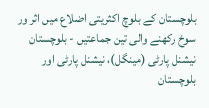بلوچستان کے بلوچ اکثریتی اضلاع میں اثر ور سوخ رکھنے والی تین جماعتیں - بلوچستان نیشنل پارٹی (مینگل)، نیشنل پارٹی اور بلوچستان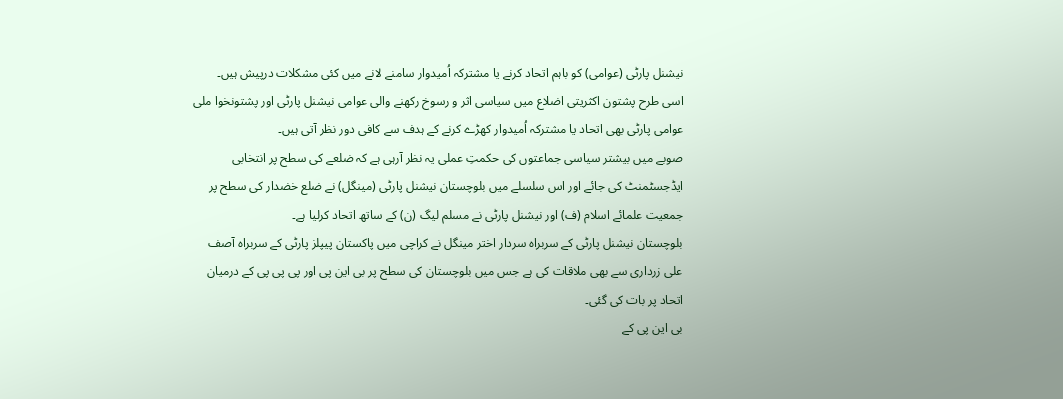نیشنل پارٹی (عوامی) کو باہم اتحاد کرنے یا مشترکہ اُمیدوار سامنے لانے میں کئی مشکلات درپیش ہیں۔
اسی طرح پشتون اکثریتی اضلاع میں سیاسی اثر و رسوخ رکھنے والی عوامی نیشنل پارٹی اور پشتونخوا ملی عوامی پارٹی بھی اتحاد یا مشترکہ اُمیدوار کھڑے کرنے کے ہدف سے کافی دور نظر آتی ہیں۔
صوبے میں بیشتر سیاسی جماعتوں کی حکمتِ عملی یہ نظر آرہی ہے کہ ضلعے کی سطح پر انتخابی ایڈجسٹمنٹ کی جائے اور اس سلسلے میں بلوچستان نیشنل پارٹی (مینگل) نے ضلع خضدار کی سطح پر جمعیت علمائے اسلام (ف) اور نیشنل پارٹی نے مسلم لیگ (ن) کے ساتھ اتحاد کرلیا ہے۔
بلوچستان نیشنل پارٹی کے سربراہ سردار اختر مینگل نے کراچی میں پاکستان پیپلز پارٹی کے سربراہ آصف علی زرداری سے بھی ملاقات کی ہے جس میں بلوچستان کی سطح پر بی این پی اور پی پی پی کے درمیان اتحاد پر بات کی گئی۔
بی این پی کے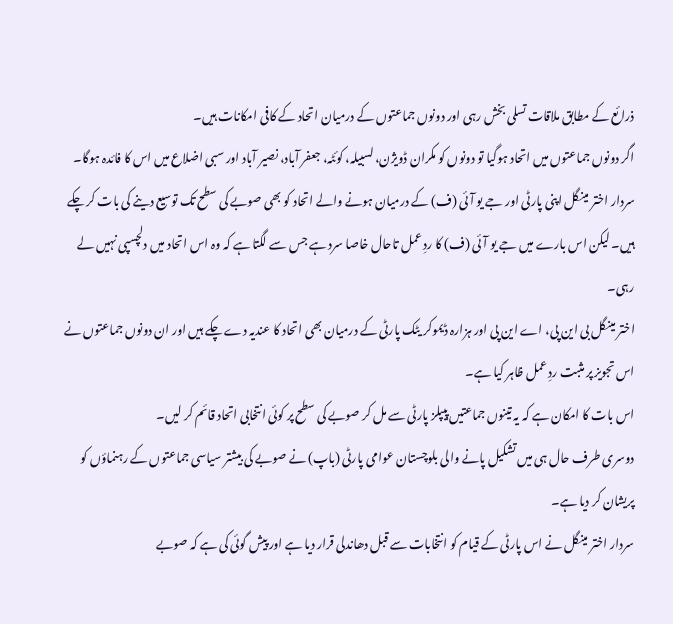ذرائع کے مطابق ملاقات تسلی بخش رہی اور دونوں جماعتوں کے درمیان اتحاد کے کافی امکانات ہیں۔
اگر دونوں جماعتوں میں اتحاد ہوگیا تو دونوں کو مکران ڈویژن، لسبیلہ، کوئٹہ، جعفر آباد، نصیر آباد اور سبی اضلاع میں اس کا فائدہ ہوگا۔
سردار اختر مینگل اپنی پارٹی اور جے یو آئی (ف) کے درمیان ہونے والے اتحاد کو بھی صوبے کی سطح تک توسیع دینے کی بات کر چکے ہیں۔ لیکن اس بارے میں جے یو آئی (ف) کا ردِ عمل تاحال خاصا سرد ہے جس سے لگتا ہے کہ وہ اس اتحاد میں دلچسپی نہیں لے رہی۔
اختر مینگل بی این پی، اے این پی اور ہزارہ ڈیموکر یٹک پارٹی کے درمیان بھی اتحاد کا عندیہ دے چکے ہیں اور ان دونوں جماعتوں نے اس تجویز پر مثبت ردِ عمل ظاہر کیا ہے۔
اس بات کا امکان ہے کہ یہ تینوں جماعتیں پیپلز پارٹی سے مل کر صوبے کی سطح پر کوئی انتخابی اتحاد قائم کر لیں۔
دوسری طرف حال ہی میں تشکیل پانے والی بلوچستان عوامی پارٹی (باپ) نے صوبے کی بیشتر سیاسی جماعتوں کے رہنماؤں کو پریشان کر دیا ہے۔
سردار اختر مینگل نے اس پارٹی کے قیام کو انتخابات سے قبل دھاندلی قرار دیا ہے اور پیش گوئی کی ہے کہ صوبے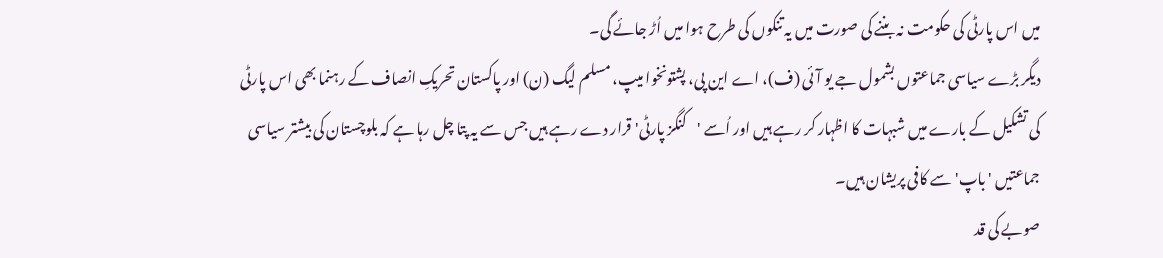میں اس پارٹی کی حکومت نہ بننے کی صورت میں یہ تنکوں کی طرح ہوا میں اُڑ جائے گی۔
دیگر بڑے سیاسی جماعتوں بشمول جے یو آئی (ف)، اے این پی، پشتونخوا میپ، مسلم لیگ (ن) اور پاکستان تحریکِ انصاف کے رہنما بھی اس پارٹی کی تشکیل کے بارے میں شبہات کا اظہار کر رہے ہیں اور اُسے 'کنگز پارٹی' قرار دے رہے ہیں جس سے یہ پتا چل رہا ہے کہ بلوچستان کی بیشتر سیاسی جماعتیں 'باپ' سے کافی پریشان ہیں۔
صوبے کی قد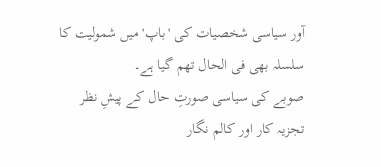آور سیاسی شخصیات کی 'باپ' میں شمولیت کا سلسلہ بھی فی الحال تھم گیا ہے۔
صوبے کی سیاسی صورتِ حال کے پیشِ نظر تجزیہ کار اور کالم نگار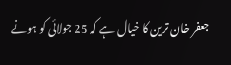جعفر خان ترین کا خیال ہے کہ 25 جولائی کو ہونے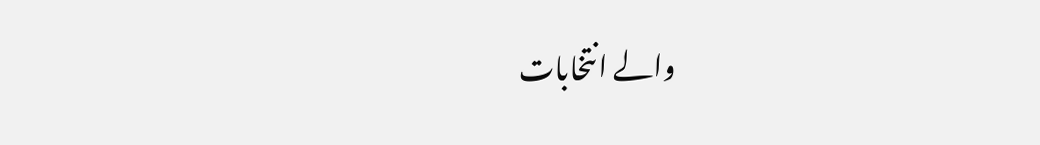والے انتخابات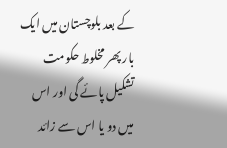کے بعد بلوچستان میں ایک بار پھر مخلوط حکومت تشکیل پائے گی اور اس میں دو یا اس سے زائد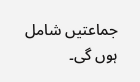جماعتیں شامل ہوں گی۔